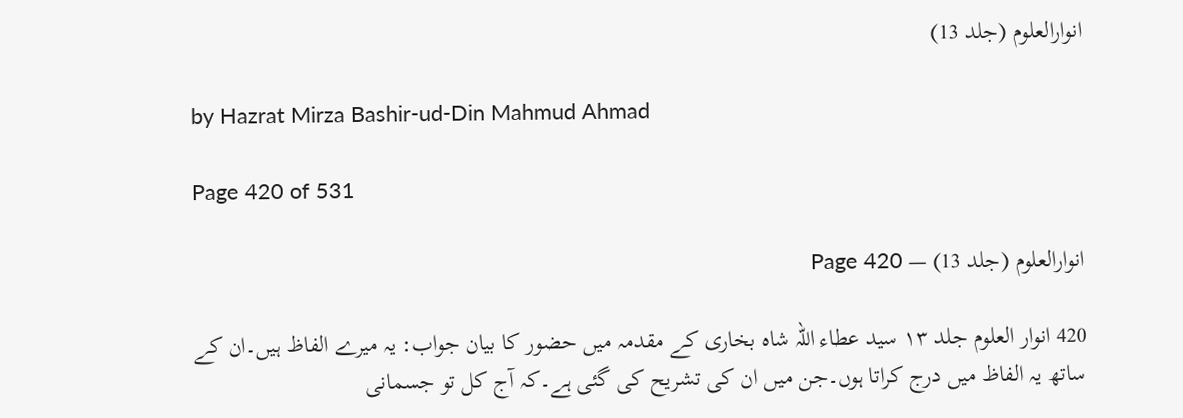انوارالعلوم (جلد 13)

by Hazrat Mirza Bashir-ud-Din Mahmud Ahmad

Page 420 of 531

انوارالعلوم (جلد 13) — Page 420

420 انوار العلوم جلد ۱۳ سید عطاء اللہ شاہ بخاری کے مقدمہ میں حضور کا بیان جواب: یہ میرے الفاظ ہیں۔ان کے ساتھ یہ الفاظ میں درج کراتا ہوں۔جن میں ان کی تشریح کی گئی ہے۔کہ آج کل تو جسمانی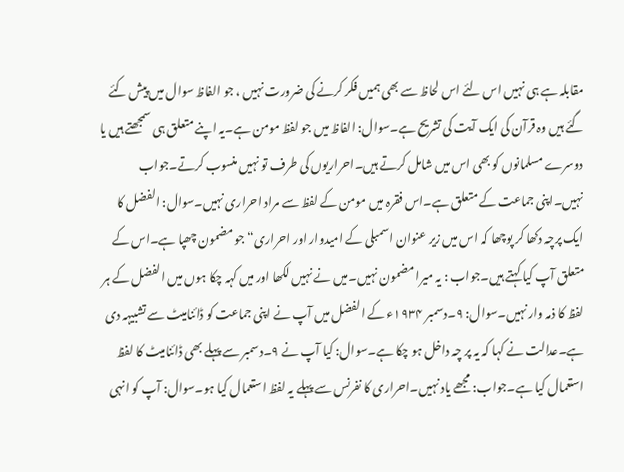مقابلہ ہے ہی نہیں اس لئے اس لحاظ سے بھی ہمیں فکر کرنے کی ضرورت نہیں ، جو الفاظ سوال میں پیش کئے گئے ہیں وہ قرآن کی ایک آیت کی تشریح ہے۔سوال: الفاظ میں جو لفظ مومن ہے۔یہ اپنے متعلق ہی سمجھتے ہیں یا دوسرے مسلمانوں کو بھی اس میں شامل کرتے ہیں۔احراریوں کی طرف تو نہیں منسوب کرتے۔جواب نہیں۔اپنی جماعت کے متعلق ہے۔اس فقرہ میں مومن کے لفظ سے مراد احراری نہیں۔سوال: الفضل کا ایک پرچہ دکھا کر پوچھا کہ اس میں زیر عنوان اسمبلی کے امیدوار اور احراری“ جو مضمون چھپا ہے۔اس کے متعلق آپ کیا کہتے ہیں۔جواب : یہ میرا مضمون نہیں۔میں نے نہیں لکھا اور میں کہہ چکا ہوں میں الفضل کے ہر لفظ کا ذمہ وار نہیں۔سوال: ۹۔دسمبر ۱۹۳۴ء کے الفضل میں آپ نے اپنی جماعت کو ڈائنامیٹ سے تشبیہہ دی ہے۔عدالت نے کہا کہ یہ پر چہ داخل ہو چکا ہے۔سوال: کیا آپ نے ۹۔دسمبر سے پہلے بھی ڈائنامیٹ کا لفظ استعمال کیا ہے۔جواب: مجھے یاد نہیں۔احراری کا نفرنس سے پہلے یہ لفظ استعمال کیا ہو۔سوال: آپ کو انہی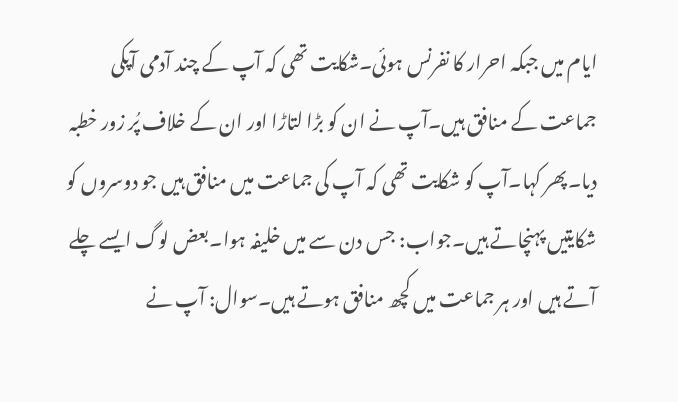ایام میں جبکہ احرار کا نفرنس ہوئی۔شکایت تھی کہ آپ کے چند آدمی آپکی جماعت کے منافق ہیں۔آپ نے ان کو بڑا لتاڑا اور ان کے خلاف پُر زور خطبہ دیا۔پھر کہا۔آپ کو شکایت تھی کہ آپ کی جماعت میں منافق ہیں جو دوسروں کو شکایتیں پہنچاتے ہیں۔جواب: جس دن سے میں خلیفہ ہوا۔بعض لوگ ایسے چلے آتے ہیں اور ہر جماعت میں کچھ منافق ہوتے ہیں۔سوال: آپ نے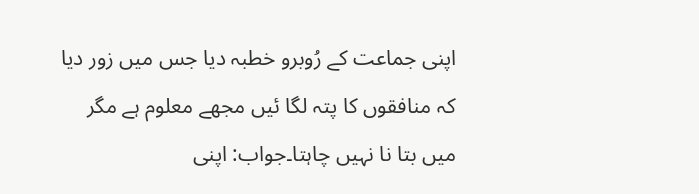اپنی جماعت کے رُوبرو خطبہ دیا جس میں زور دیا کہ منافقوں کا پتہ لگا ئیں مجھے معلوم ہے مگر میں بتا نا نہیں چاہتا۔جواب: اپنی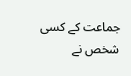جماعت کے کسی شخص نے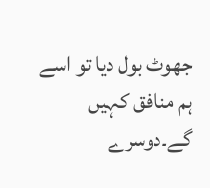جھوٹ بول دیا تو اسے ہم منافق کہیں گے۔دوسرے